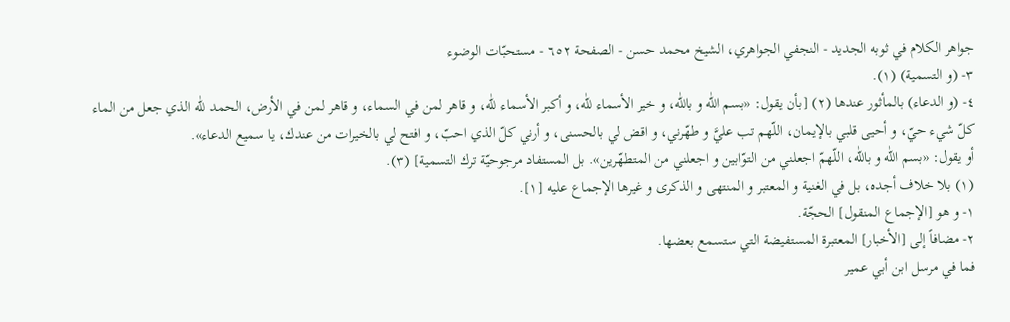جواهر الكلام في ثوبه الجديد - النجفي الجواهري، الشيخ محمد حسن - الصفحة ٦٥٢ - مستحبّات الوضوء
٣- (و التسمية) (١).
٤- (و الدعاء) بالمأثور عندها (٢) [بأن يقول: «بسم اللّٰه و باللّٰه، و خير الأسماء للّٰه، و أكبر الأسماء للّٰه، و قاهر لمن في السماء، و قاهر لمن في الأرض، الحمد للّٰه الذي جعل من الماء كلّ شيء حيّ، و أحيى قلبي بالإيمان، اللّهم تب عليَّ و طهّرني، و اقض لي بالحسنى، و أرني كلّ الذي احبّ، و افتح لي بالخيرات من عندك، يا سميع الدعاء».
أو يقول: «بسم اللّٰه و باللّٰه، اللّهمّ اجعلني من التوّابين و اجعلني من المتطهّرين». بل المستفاد مرجوحيّة ترك التسمية] (٣).
(١) بلا خلاف أجده، بل في الغنية و المعتبر و المنتهى و الذكرى و غيرها الإجماع عليه [١].
١- و هو [الإجماع المنقول] الحجّة.
٢- مضافاً إلى [الأخبار] المعتبرة المستفيضة التي ستسمع بعضها.
فما في مرسل ابن أبي عمير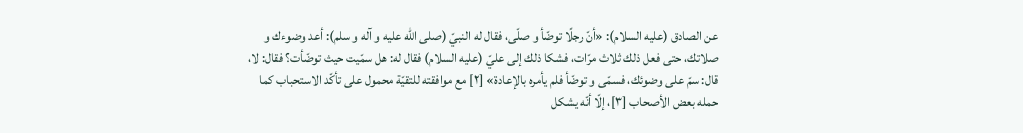عن الصادق (عليه السلام): «أنّ رجلًا توضّأ و صلّى، فقال له النبيّ (صلى الله عليه و آله و سلم): أعد وضوءك و صلاتك، حتى فعل ذلك ثلاث مرّات، فشكا ذلك إلى عليّ (عليه السلام) فقال له: هل سمّيت حيث توضّأت؟ فقال: لا، قال: سمّ على وضوئك، فسمّى و توضّأ فلم يأمره بالإعادة» [٢] مع موافقته للتقيّة محمول على تأكّد الاستحباب كما حمله بعض الأصحاب [٣]، إلّا أنّه يشكل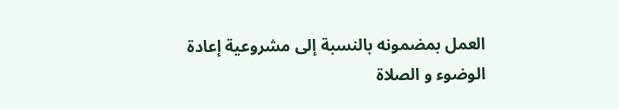العمل بمضمونه بالنسبة إلى مشروعية إعادة الوضوء و الصلاة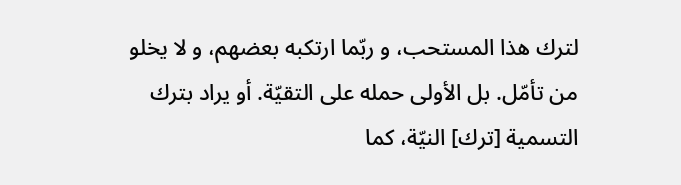لترك هذا المستحب، و ربّما ارتكبه بعضهم، و لا يخلو من تأمّل. بل الأولى حمله على التقيّة. أو يراد بترك التسمية [ترك] النيّة، كما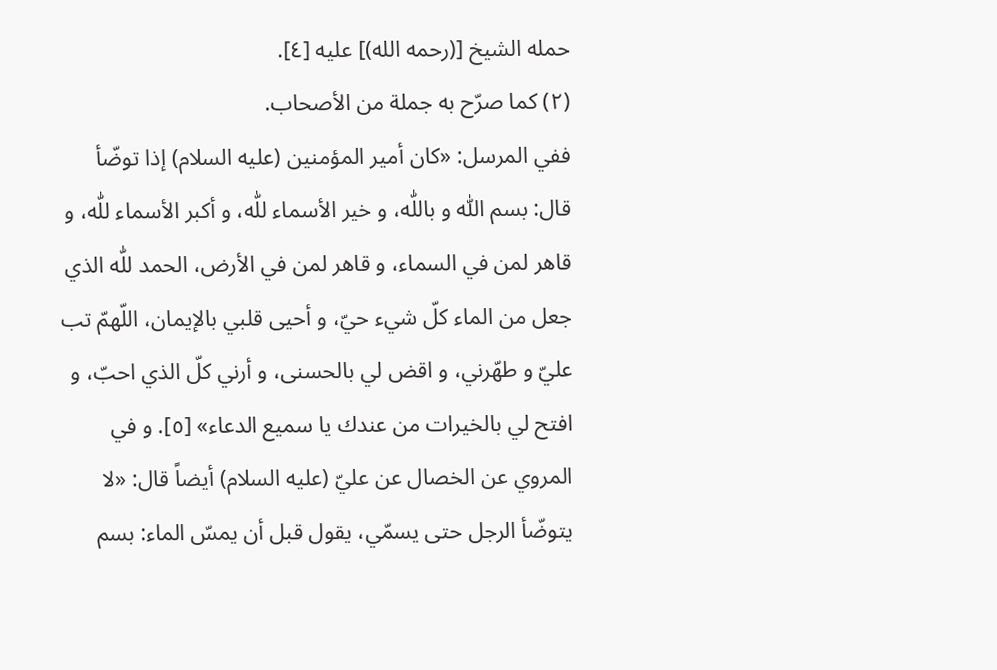حمله الشيخ [(رحمه الله)] عليه [٤].
(٢) كما صرّح به جملة من الأصحاب.
ففي المرسل: «كان أمير المؤمنين (عليه السلام) إذا توضّأ قال: بسم اللّٰه و باللّٰه، و خير الأسماء للّٰه، و أكبر الأسماء للّٰه، و قاهر لمن في السماء، و قاهر لمن في الأرض، الحمد للّٰه الذي جعل من الماء كلّ شيء حيّ، و أحيى قلبي بالإيمان، اللّهمّ تب عليّ و طهّرني، و اقض لي بالحسنى، و أرني كلّ الذي احبّ، و افتح لي بالخيرات من عندك يا سميع الدعاء» [٥]. و في المروي عن الخصال عن عليّ (عليه السلام) أيضاً قال: «لا يتوضّأ الرجل حتى يسمّي، يقول قبل أن يمسّ الماء: بسم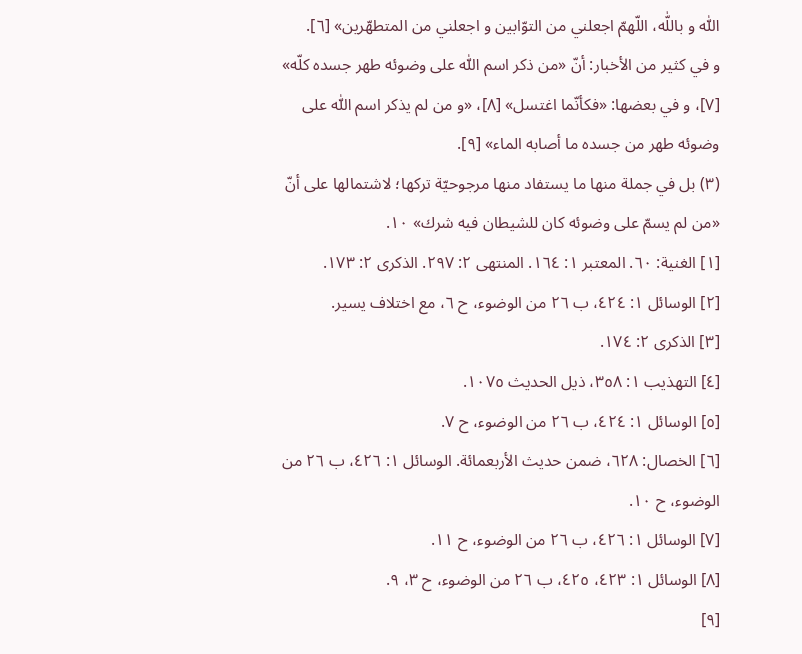اللّٰه و باللّٰه، اللّهمّ اجعلني من التوّابين و اجعلني من المتطهّرين» [٦].
و في كثير من الأخبار: أنّ «من ذكر اسم اللّٰه على وضوئه طهر جسده كلّه» [٧]، و في بعضها: «فكأنّما اغتسل» [٨]، «و من لم يذكر اسم اللّٰه على وضوئه طهر من جسده ما أصابه الماء» [٩].
(٣) بل في جملة منها ما يستفاد منها مرجوحيّة تركها؛ لاشتمالها على أنّ «من لم يسمّ على وضوئه كان للشيطان فيه شرك» ١٠.
[١] الغنية: ٦٠. المعتبر ١: ١٦٤. المنتهى ٢: ٢٩٧. الذكرى ٢: ١٧٣.
[٢] الوسائل ١: ٤٢٤، ب ٢٦ من الوضوء، ح ٦، مع اختلاف يسير.
[٣] الذكرى ٢: ١٧٤.
[٤] التهذيب ١: ٣٥٨، ذيل الحديث ١٠٧٥.
[٥] الوسائل ١: ٤٢٤، ب ٢٦ من الوضوء، ح ٧.
[٦] الخصال: ٦٢٨، ضمن حديث الأربعمائة. الوسائل ١: ٤٢٦، ب ٢٦ من الوضوء، ح ١٠.
[٧] الوسائل ١: ٤٢٦، ب ٢٦ من الوضوء، ح ١١.
[٨] الوسائل ١: ٤٢٣، ٤٢٥، ب ٢٦ من الوضوء، ح ٣، ٩.
[٩]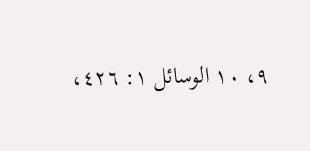٩، ١٠ الوسائل ١: ٤٢٦،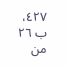٤٢٧، ب ٢٦ من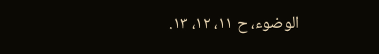الوضوء، ح ١١، ١٢، ١٣.